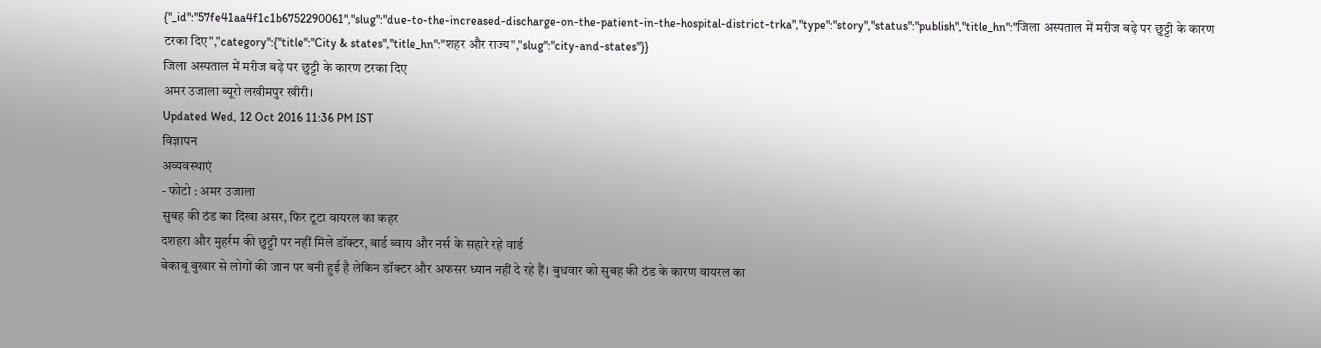{"_id":"57fe41aa4f1c1b6752290061","slug":"due-to-the-increased-discharge-on-the-patient-in-the-hospital-district-trka","type":"story","status":"publish","title_hn":"जिला अस्पताल में मरीज बढ़े पर छुट्टी के कारण टरका दिए","category":{"title":"City & states","title_hn":"शहर और राज्य","slug":"city-and-states"}}
जिला अस्पताल में मरीज बढ़े पर छुट्टी के कारण टरका दिए
अमर उजाला ब्यूरो लखीमपुर खीरी।
Updated Wed, 12 Oct 2016 11:36 PM IST
विज्ञापन
अव्यवस्थाएं
- फोटो : अमर उजाला
सुबह की ठंड का दिखा असर, फिर टूटा वायरल का कहर
दशहरा और मुहर्रम की छुट्टी पर नहीं मिले डॉक्टर, बार्ड ब्वाय और नर्स के सहारे रहे वार्ड
बेकाबू बुखार से लोगों की जान पर बनी हुई है लेकिन डॉक्टर और अफसर ध्यान नहीं दे रहे हैं। बुधवार को सुबह की ठंड के कारण वायरल का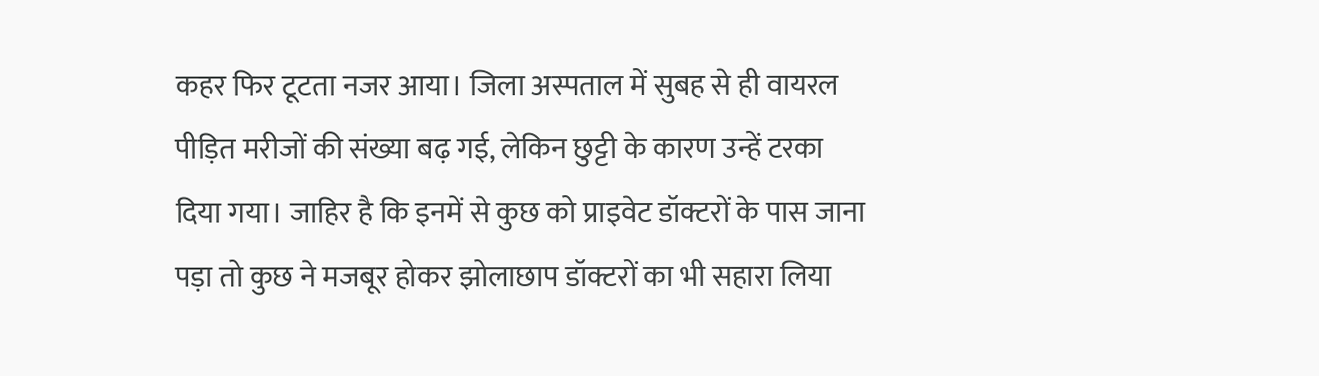कहर फिर टूटता नजर आया। जिला अस्पताल में सुबह से ही वायरल पीड़ित मरीजों की संख्या बढ़ गई, लेकिन छुट्टी के कारण उन्हें टरका दिया गया। जाहिर है कि इनमें से कुछ को प्राइवेट डॉक्टरों के पास जाना पड़ा तो कुछ ने मजबूर होकर झोलाछाप डॉक्टरों का भी सहारा लिया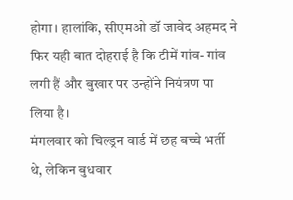होगा। हालांकि, सीएमओ डॉ जावेद अहमद ने फिर यही बात दोहराई है कि टीमें गांव- गांव लगी हैं और बुखार पर उन्होंने नियंत्रण पा लिया है।
मंगलवार को चिल्ड्रन वार्ड में छह बच्चे भर्ती थे, लेकिन बुधवार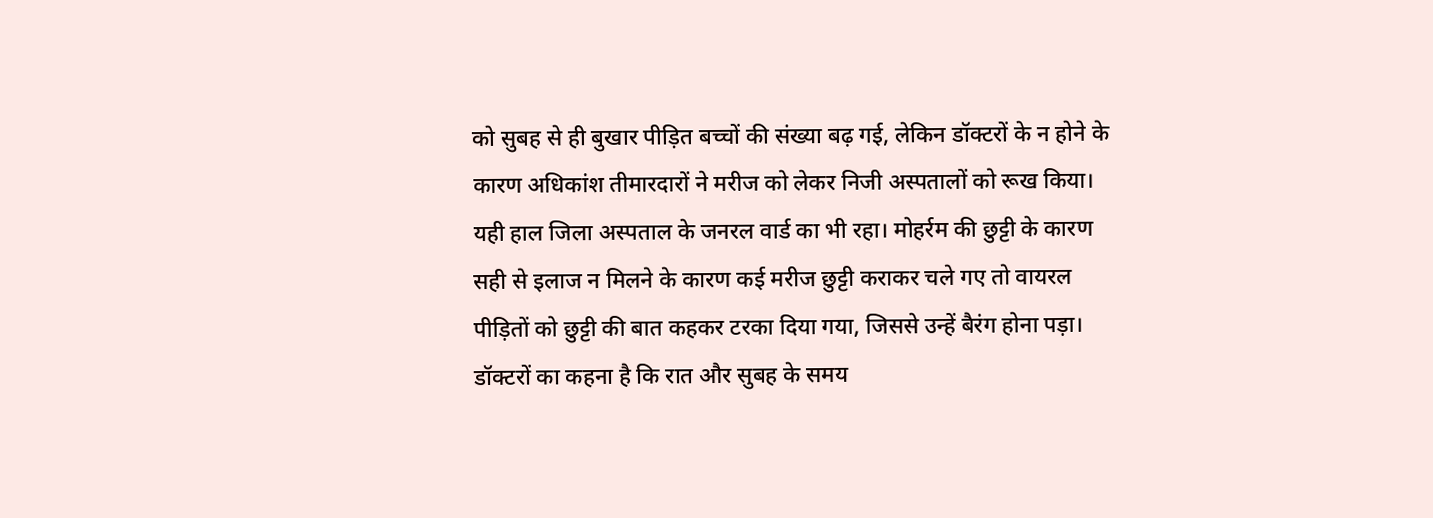को सुबह से ही बुखार पीड़ित बच्चों की संख्या बढ़ गई, लेकिन डॉक्टरों के न होने के कारण अधिकांश तीमारदारों ने मरीज को लेकर निजी अस्पतालों को रूख किया। यही हाल जिला अस्पताल के जनरल वार्ड का भी रहा। मोहर्रम की छुट्टी के कारण सही से इलाज न मिलने के कारण कई मरीज छुट्टी कराकर चले गए तो वायरल पीड़ितों को छुट्टी की बात कहकर टरका दिया गया, जिससे उन्हें बैरंग होना पड़ा। डॉक्टरों का कहना है कि रात और सुबह के समय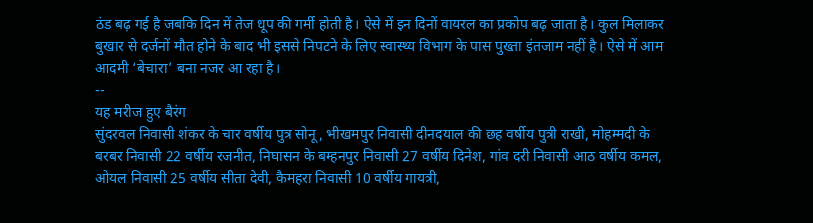ठंड बढ़ गई है जबकि दिन में तेज धूप की गर्मी होती है। ऐसे में इन दिनों वायरल का प्रकोप बढ़ जाता है। कुल मिलाकर बुखार से दर्जनों मौत होने के बाद भी इससे निपटने के लिए स्वास्थ्य विभाग के पास पुख्ता इंतजाम नहीं है। ऐसे में आम आदमी ‘बेचारा’ बना नजर आ रहा है।
--
यह मरीज हुए बैरंग
सुंदरवल निवासी शंकर के चार वर्षीय पुत्र सोनू, भीखमपुर निवासी दीनदयाल की छह वर्षीय पुत्री राखी, मोहम्मदी के बरबर निवासी 22 वर्षीय रजनीत, निघासन के बम्हनपुर निवासी 27 वर्षीय दिनेश, गांव दरी निवासी आठ वर्षीय कमल, ओयल निवासी 25 वर्षीय सीता देवी, कैमहरा निवासी 10 वर्षीय गायत्री,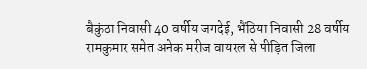बैकुंठा निवासी 40 वर्षीय जगदेई, भैंठिया निवासी 28 वर्षीय रामकुमार समेत अनेक मरीज वायरल से पीड़ित जिला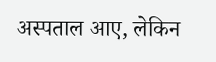अस्पताल आए, लेकिन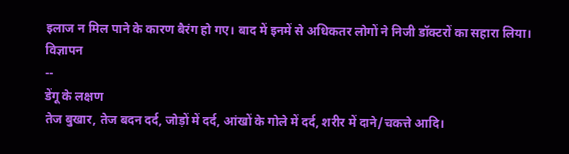इलाज न मिल पाने के कारण बैरंग हो गए। बाद में इनमें से अधिकतर लोगों ने निजी डॉक्टरों का सहारा लिया।
विज्ञापन
--
डेंगू के लक्षण
तेज बुखार, तेज बदन दर्द, जोड़ों में दर्द, आंखों के गोले में दर्द, शरीर में दाने/चकत्ते आदि।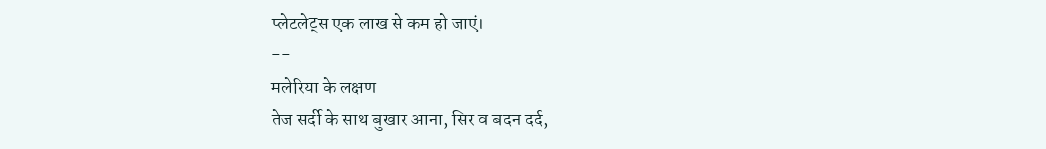प्लेटलेट्स एक लाख से कम हो जाएं।
--
मलेरिया के लक्षण
तेज सर्दी के साथ बुखार आना, सिर व बदन दर्द,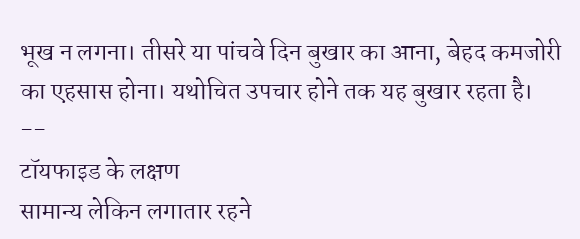भूख न लगना। तीसरे या पांचवे दिन बुखार का आना, बेहद कमजोरी का एहसास होना। यथोचित उपचार होने तक यह बुखार रहता है।
--
टॉयफाइड के लक्षण
सामान्य लेकिन लगातार रहने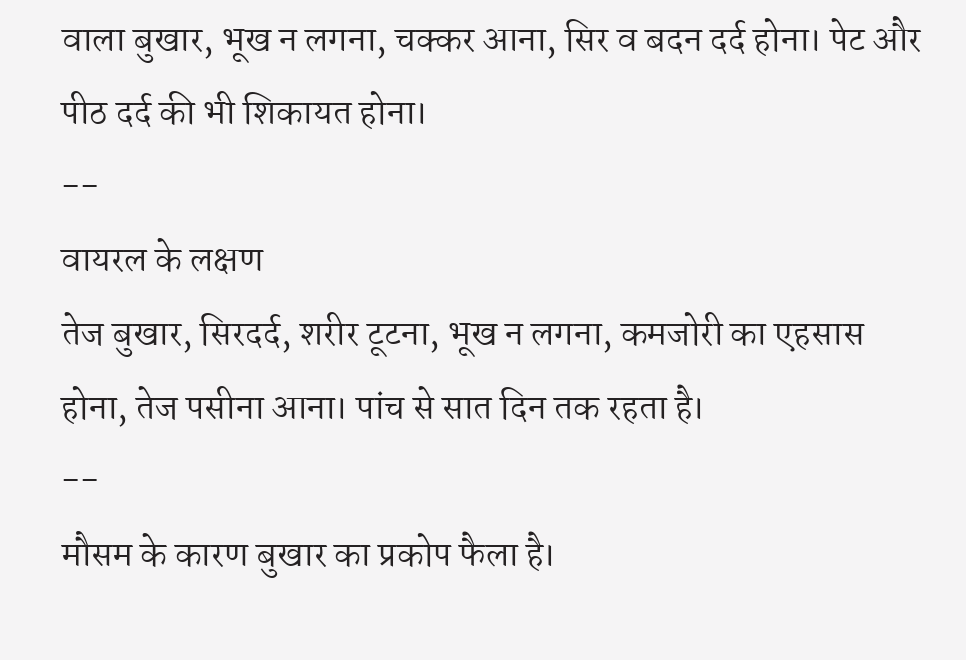वाला बुखार, भूख न लगना, चक्कर आना, सिर व बदन दर्द होना। पेट और पीठ दर्द की भी शिकायत होना।
--
वायरल के लक्षण
तेज बुखार, सिरदर्द, शरीर टूटना, भूख न लगना, कमजोरी का एहसास होना, तेज पसीना आना। पांच से सात दिन तक रहता है।
--
मौसम के कारण बुखार का प्रकोप फैला है।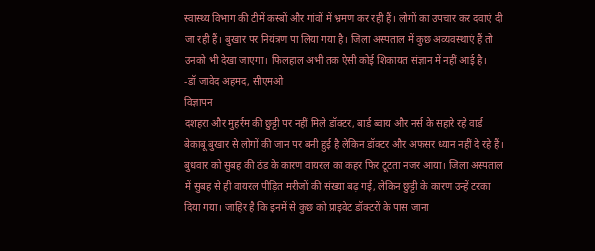स्वास्थ्य विभाग की टीमें कस्बों और गांवों में भ्रमण कर रही हैं। लोगों का उपचार कर दवाएं दी जा रही हैं। बुखार पर नियंत्रण पा लिया गया है। जिला अस्पताल में कुछ अव्यवस्थाएं हैं तो उनको भी देखा जाएगा। फिलहाल अभी तक ऐसी कोई शिकायत संज्ञान में नहीं आई है।
-डॉ जावेद अहमद, सीएमओ
विज्ञापन
दशहरा और मुहर्रम की छुट्टी पर नहीं मिले डॉक्टर, बार्ड ब्वाय और नर्स के सहारे रहे वार्ड
बेकाबू बुखार से लोगों की जान पर बनी हुई है लेकिन डॉक्टर और अफसर ध्यान नहीं दे रहे हैं। बुधवार को सुबह की ठंड के कारण वायरल का कहर फिर टूटता नजर आया। जिला अस्पताल में सुबह से ही वायरल पीड़ित मरीजों की संख्या बढ़ गई, लेकिन छुट्टी के कारण उन्हें टरका दिया गया। जाहिर है कि इनमें से कुछ को प्राइवेट डॉक्टरों के पास जाना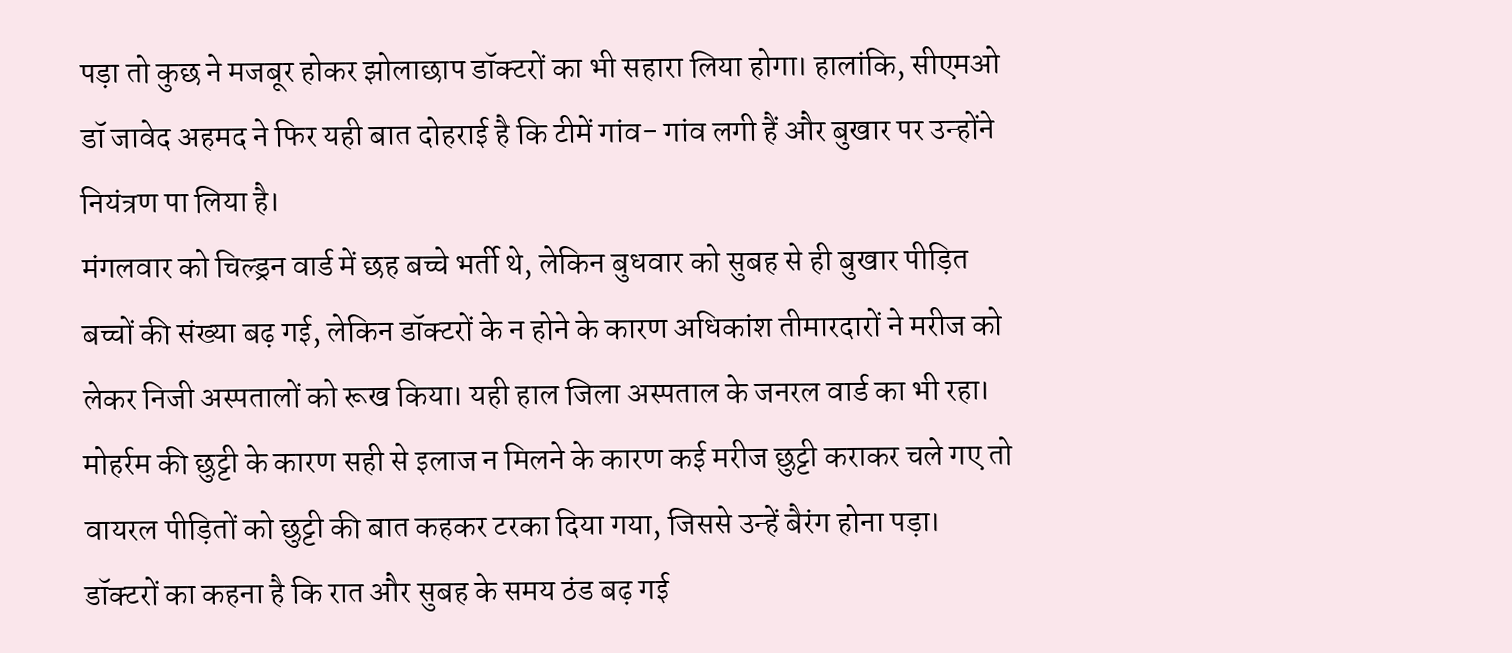पड़ा तो कुछ ने मजबूर होकर झोलाछाप डॉक्टरों का भी सहारा लिया होगा। हालांकि, सीएमओ डॉ जावेद अहमद ने फिर यही बात दोहराई है कि टीमें गांव- गांव लगी हैं और बुखार पर उन्होंने नियंत्रण पा लिया है।
मंगलवार को चिल्ड्रन वार्ड में छह बच्चे भर्ती थे, लेकिन बुधवार को सुबह से ही बुखार पीड़ित बच्चों की संख्या बढ़ गई, लेकिन डॉक्टरों के न होने के कारण अधिकांश तीमारदारों ने मरीज को लेकर निजी अस्पतालों को रूख किया। यही हाल जिला अस्पताल के जनरल वार्ड का भी रहा। मोहर्रम की छुट्टी के कारण सही से इलाज न मिलने के कारण कई मरीज छुट्टी कराकर चले गए तो वायरल पीड़ितों को छुट्टी की बात कहकर टरका दिया गया, जिससे उन्हें बैरंग होना पड़ा। डॉक्टरों का कहना है कि रात और सुबह के समय ठंड बढ़ गई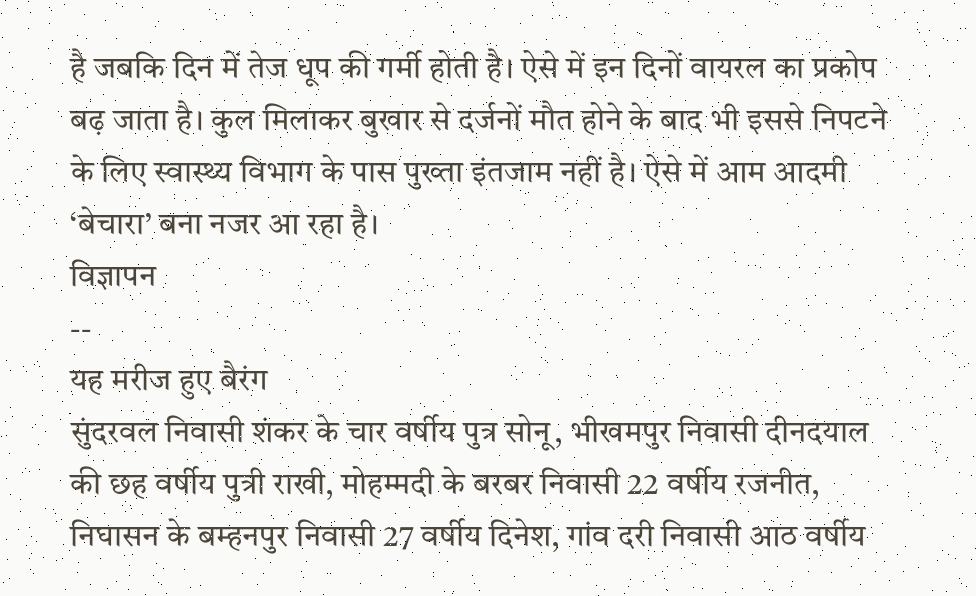है जबकि दिन में तेज धूप की गर्मी होती है। ऐसे में इन दिनों वायरल का प्रकोप बढ़ जाता है। कुल मिलाकर बुखार से दर्जनों मौत होने के बाद भी इससे निपटने के लिए स्वास्थ्य विभाग के पास पुख्ता इंतजाम नहीं है। ऐसे में आम आदमी ‘बेचारा’ बना नजर आ रहा है।
विज्ञापन
--
यह मरीज हुए बैरंग
सुंदरवल निवासी शंकर के चार वर्षीय पुत्र सोनू, भीखमपुर निवासी दीनदयाल की छह वर्षीय पुत्री राखी, मोहम्मदी के बरबर निवासी 22 वर्षीय रजनीत, निघासन के बम्हनपुर निवासी 27 वर्षीय दिनेश, गांव दरी निवासी आठ वर्षीय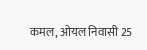कमल, ओयल निवासी 25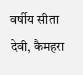वर्षीय सीता देवी, कैमहरा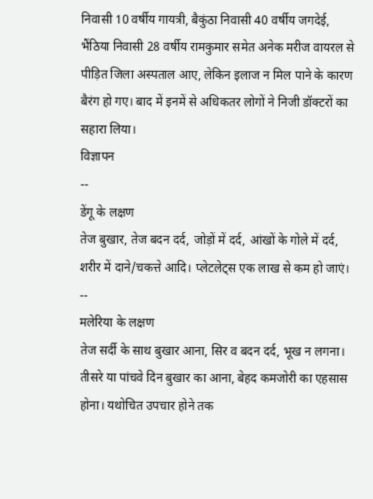निवासी 10 वर्षीय गायत्री, बैकुंठा निवासी 40 वर्षीय जगदेई, भैंठिया निवासी 28 वर्षीय रामकुमार समेत अनेक मरीज वायरल से पीड़ित जिला अस्पताल आए, लेकिन इलाज न मिल पाने के कारण बैरंग हो गए। बाद में इनमें से अधिकतर लोगों ने निजी डॉक्टरों का सहारा लिया।
विज्ञापन
--
डेंगू के लक्षण
तेज बुखार, तेज बदन दर्द, जोड़ों में दर्द, आंखों के गोले में दर्द, शरीर में दाने/चकत्ते आदि। प्लेटलेट्स एक लाख से कम हो जाएं।
--
मलेरिया के लक्षण
तेज सर्दी के साथ बुखार आना, सिर व बदन दर्द, भूख न लगना। तीसरे या पांचवे दिन बुखार का आना, बेहद कमजोरी का एहसास होना। यथोचित उपचार होने तक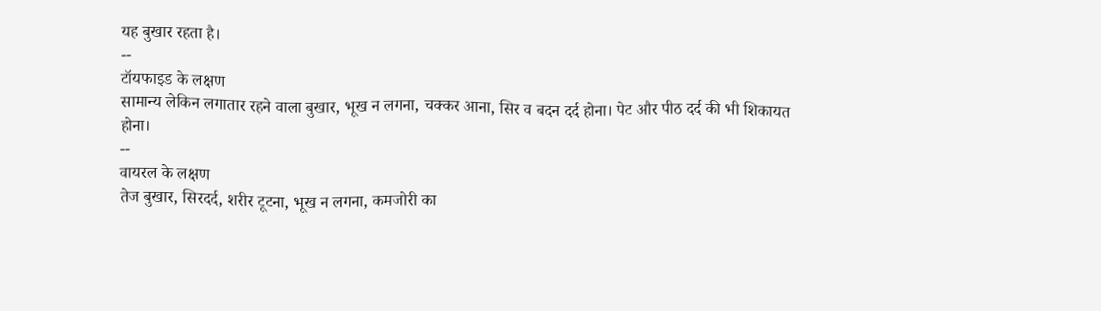यह बुखार रहता है।
--
टॉयफाइड के लक्षण
सामान्य लेकिन लगातार रहने वाला बुखार, भूख न लगना, चक्कर आना, सिर व बदन दर्द होना। पेट और पीठ दर्द की भी शिकायत होना।
--
वायरल के लक्षण
तेज बुखार, सिरदर्द, शरीर टूटना, भूख न लगना, कमजोरी का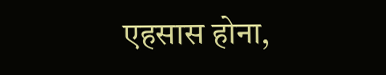एहसास होना,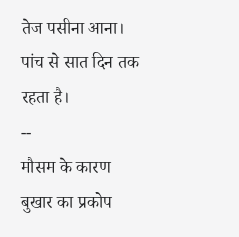तेज पसीना आना। पांच से सात दिन तक रहता है।
--
मौसम के कारण बुखार का प्रकोप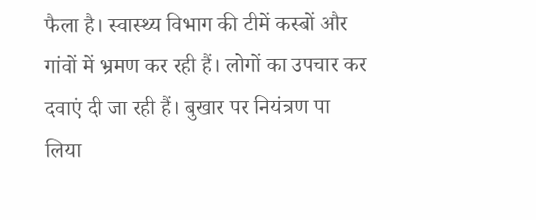फैला है। स्वास्थ्य विभाग की टीमें कस्बों और गांवों में भ्रमण कर रही हैं। लोगों का उपचार कर दवाएं दी जा रही हैं। बुखार पर नियंत्रण पा लिया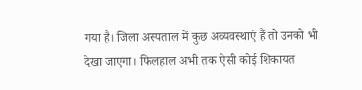गया है। जिला अस्पताल में कुछ अव्यवस्थाएं हैं तो उनको भी देखा जाएगा। फिलहाल अभी तक ऐसी कोई शिकायत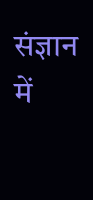संज्ञान में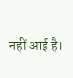नहीं आई है।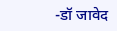-डॉ जावेद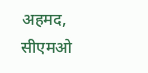अहमद, सीएमओ